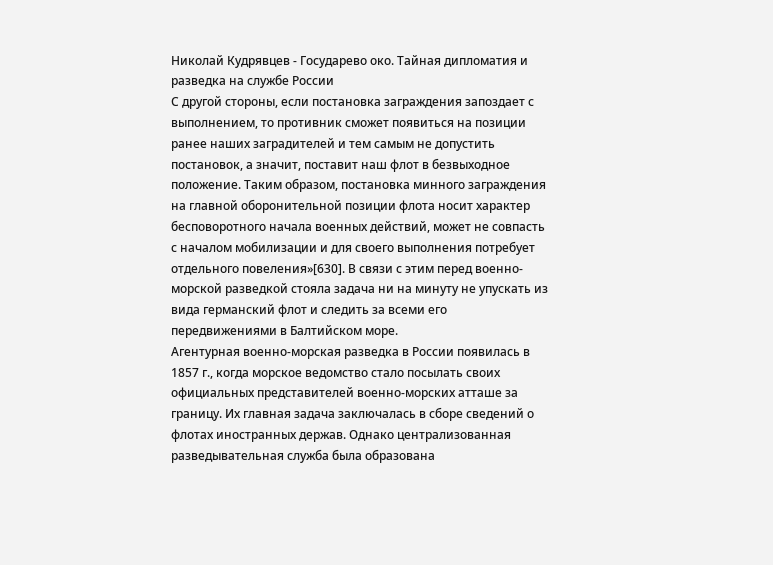Николай Кудрявцев - Государево око. Тайная дипломатия и разведка на службе России
С другой стороны, если постановка заграждения запоздает с выполнением, то противник сможет появиться на позиции ранее наших заградителей и тем самым не допустить постановок, а значит, поставит наш флот в безвыходное положение. Таким образом, постановка минного заграждения на главной оборонительной позиции флота носит характер бесповоротного начала военных действий, может не совпасть с началом мобилизации и для своего выполнения потребует отдельного повеления»[630]. В связи с этим перед военно-морской разведкой стояла задача ни на минуту не упускать из вида германский флот и следить за всеми его передвижениями в Балтийском море.
Агентурная военно-морская разведка в России появилась в 1857 г., когда морское ведомство стало посылать своих официальных представителей военно-морских атташе за границу. Их главная задача заключалась в сборе сведений о флотах иностранных держав. Однако централизованная разведывательная служба была образована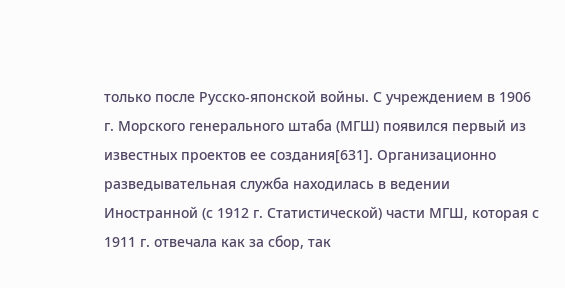только после Русско-японской войны. С учреждением в 1906 г. Морского генерального штаба (МГШ) появился первый из известных проектов ее создания[631]. Организационно разведывательная служба находилась в ведении Иностранной (с 1912 г. Статистической) части МГШ, которая с 1911 г. отвечала как за сбор, так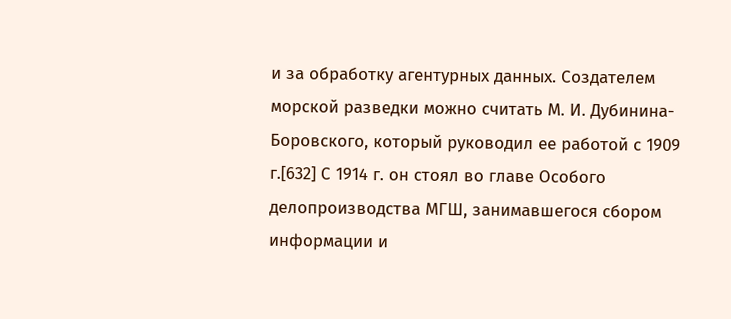и за обработку агентурных данных. Создателем морской разведки можно считать М. И. Дубинина-Боровского, который руководил ее работой с 1909 г.[632] С 1914 г. он стоял во главе Особого делопроизводства МГШ, занимавшегося сбором информации и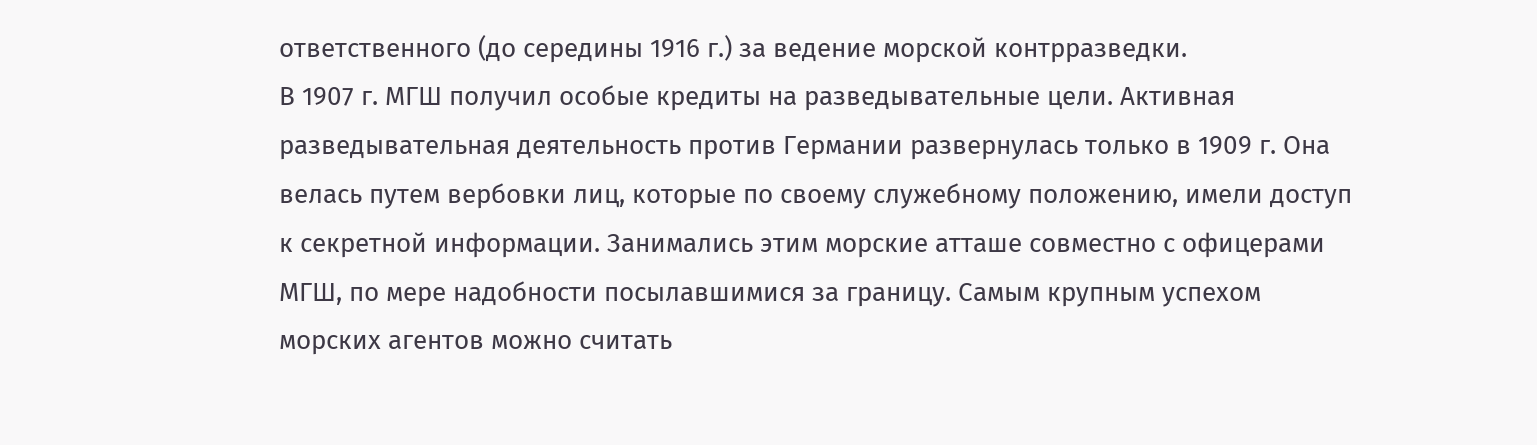ответственного (до середины 1916 г.) за ведение морской контрразведки.
В 1907 г. МГШ получил особые кредиты на разведывательные цели. Активная разведывательная деятельность против Германии развернулась только в 1909 г. Она велась путем вербовки лиц, которые по своему служебному положению, имели доступ к секретной информации. Занимались этим морские атташе совместно с офицерами МГШ, по мере надобности посылавшимися за границу. Самым крупным успехом морских агентов можно считать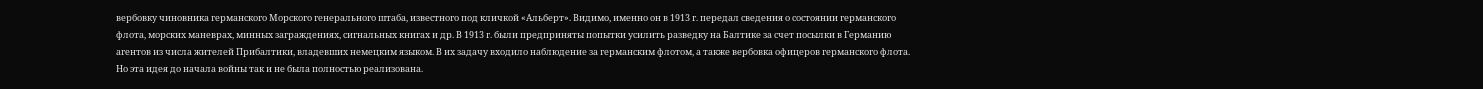вербовку чиновника германского Морского генерального штаба, известного под кличкой «Альберт». Видимо, именно он в 1913 г. передал сведения о состоянии германского флота, морских маневрах, минных заграждениях, сигнальных книгах и др. В 1913 г. были предприняты попытки усилить разведку на Балтике за счет посылки в Германию агентов из числа жителей Прибалтики, владевших немецким языком. В их задачу входило наблюдение за германским флотом, а также вербовка офицеров германского флота. Но эта идея до начала войны так и не была полностью реализована.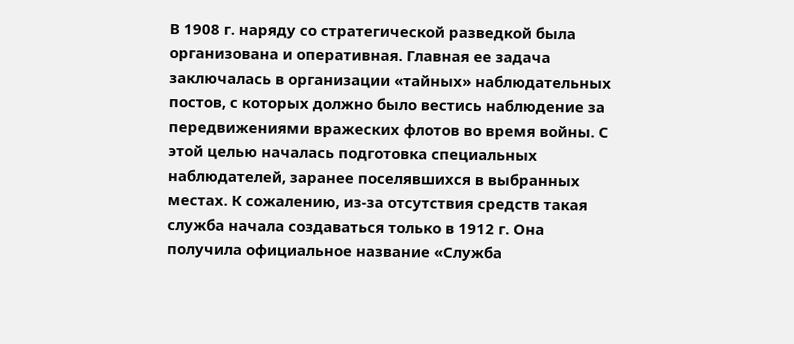В 1908 г. наряду со стратегической разведкой была организована и оперативная. Главная ее задача заключалась в организации «тайных» наблюдательных постов, с которых должно было вестись наблюдение за передвижениями вражеских флотов во время войны. С этой целью началась подготовка специальных наблюдателей, заранее поселявшихся в выбранных местах. К сожалению, из-за отсутствия средств такая служба начала создаваться только в 1912 г. Она получила официальное название «Служба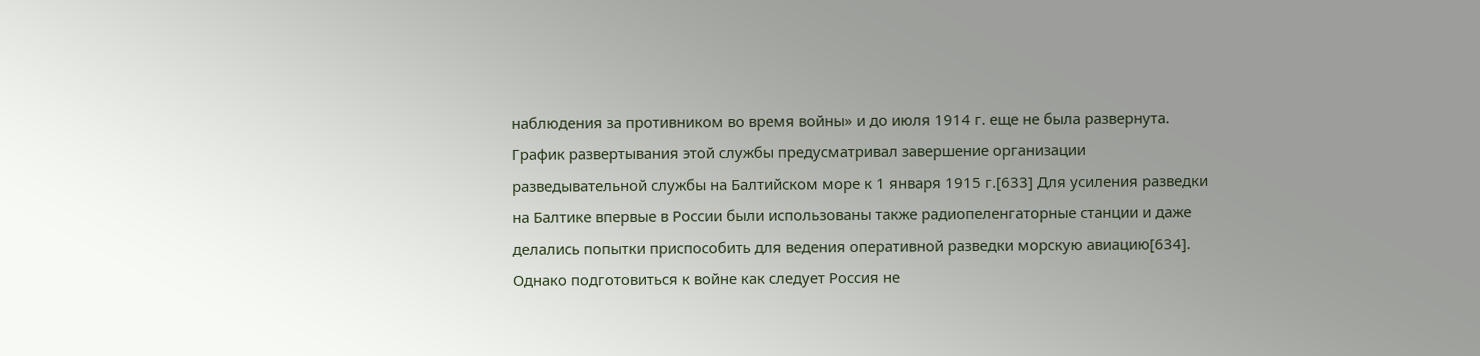наблюдения за противником во время войны» и до июля 1914 г. еще не была развернута. График развертывания этой службы предусматривал завершение организации разведывательной службы на Балтийском море к 1 января 1915 г.[633] Для усиления разведки на Балтике впервые в России были использованы также радиопеленгаторные станции и даже делались попытки приспособить для ведения оперативной разведки морскую авиацию[634]. Однако подготовиться к войне как следует Россия не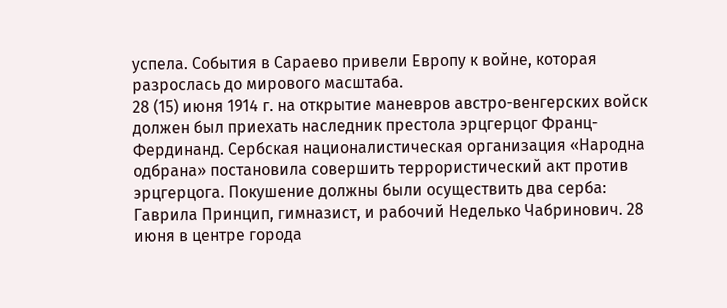успела. События в Сараево привели Европу к войне, которая разрослась до мирового масштаба.
28 (15) июня 1914 г. на открытие маневров австро-венгерских войск должен был приехать наследник престола эрцгерцог Франц-Фердинанд. Сербская националистическая организация «Народна одбрана» постановила совершить террористический акт против эрцгерцога. Покушение должны были осуществить два серба: Гаврила Принцип, гимназист, и рабочий Неделько Чабринович. 28 июня в центре города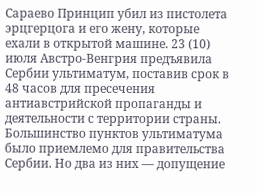Сараево Принцип убил из пистолета эрцгерцога и его жену, которые ехали в открытой машине. 23 (10) июля Австро-Венгрия предъявила Сербии ультиматум, поставив срок в 48 часов для пресечения антиавстрийской пропаганды и деятельности с территории страны. Большинство пунктов ультиматума было приемлемо для правительства Сербии. Но два из них — допущение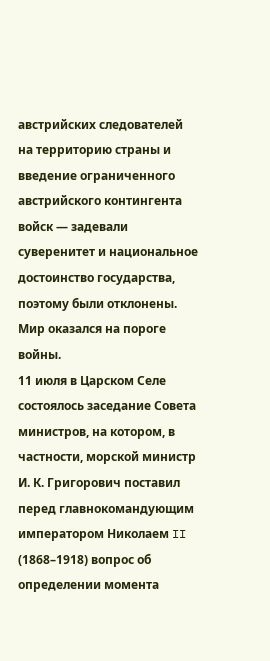австрийских следователей на территорию страны и введение ограниченного австрийского контингента войск — задевали суверенитет и национальное достоинство государства, поэтому были отклонены. Мир оказался на пороге войны.
11 июля в Царском Селе состоялось заседание Совета министров, на котором, в частности, морской министр И. К. Григорович поставил перед главнокомандующим императором Николаем II (1868–1918) вопрос об определении момента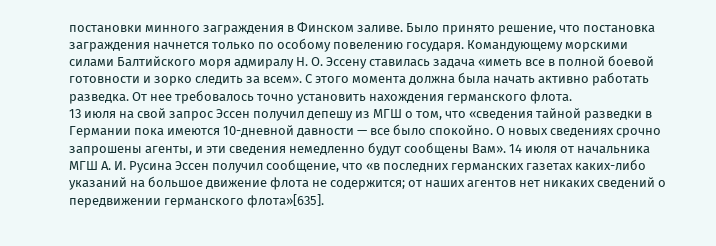постановки минного заграждения в Финском заливе. Было принято решение, что постановка заграждения начнется только по особому повелению государя. Командующему морскими силами Балтийского моря адмиралу Н. О. Эссену ставилась задача «иметь все в полной боевой готовности и зорко следить за всем». С этого момента должна была начать активно работать разведка. От нее требовалось точно установить нахождения германского флота.
13 июля на свой запрос Эссен получил депешу из МГШ о том, что «сведения тайной разведки в Германии пока имеются 10-дневной давности — все было спокойно. О новых сведениях срочно запрошены агенты, и эти сведения немедленно будут сообщены Вам». 14 июля от начальника МГШ А. И. Русина Эссен получил сообщение, что «в последних германских газетах каких-либо указаний на большое движение флота не содержится; от наших агентов нет никаких сведений о передвижении германского флота»[635].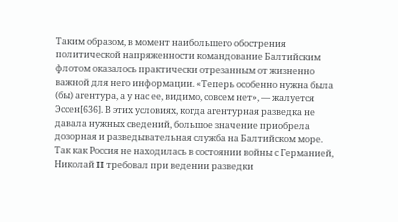Таким образом, в момент наибольшего обострения политической напряженности командование Балтийским флотом оказалось практически отрезанным от жизненно важной для него информации. «Теперь особенно нужна была (бы) агентура, а у нас ее, видимо, совсем нет», — жалуется Эссен[636]. В этих условиях, когда агентурная разведка не давала нужных сведений, большое значение приобрела дозорная и разведывательная служба на Балтийском море. Так как Россия не находилась в состоянии войны с Германией, Николай II требовал при ведении разведки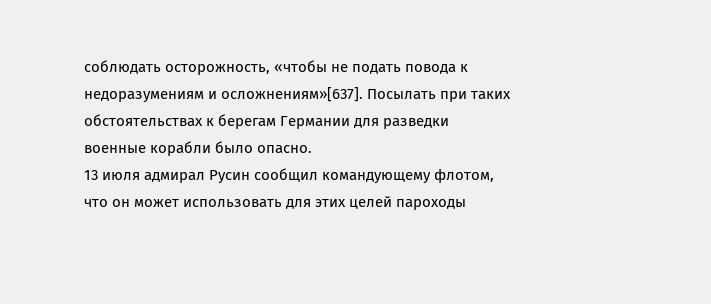соблюдать осторожность, «чтобы не подать повода к недоразумениям и осложнениям»[637]. Посылать при таких обстоятельствах к берегам Германии для разведки военные корабли было опасно.
13 июля адмирал Русин сообщил командующему флотом, что он может использовать для этих целей пароходы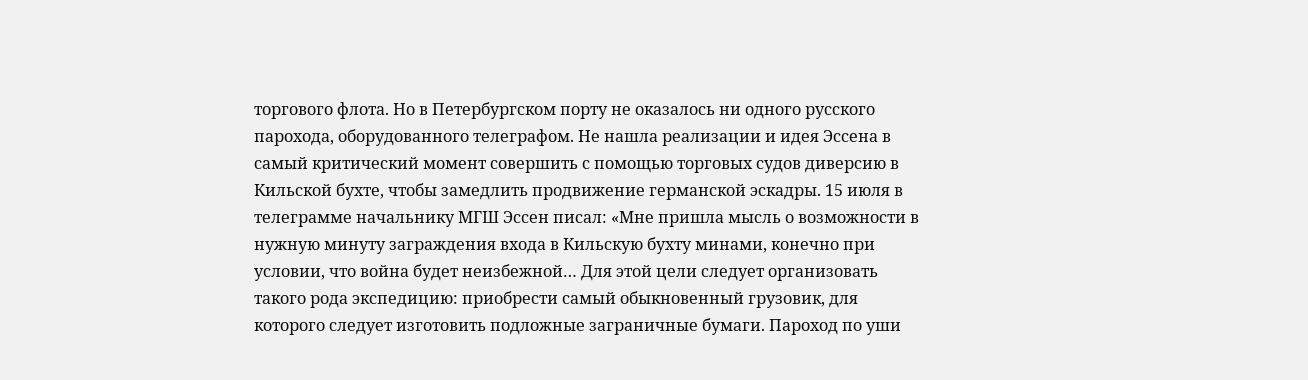торгового флота. Но в Петербургском порту не оказалось ни одного русского парохода, оборудованного телеграфом. Не нашла реализации и идея Эссена в самый критический момент совершить с помощью торговых судов диверсию в Кильской бухте, чтобы замедлить продвижение германской эскадры. 15 июля в телеграмме начальнику МГШ Эссен писал: «Мне пришла мысль о возможности в нужную минуту заграждения входа в Кильскую бухту минами, конечно при условии, что война будет неизбежной… Для этой цели следует организовать такого рода экспедицию: приобрести самый обыкновенный грузовик, для которого следует изготовить подложные заграничные бумаги. Пароход по уши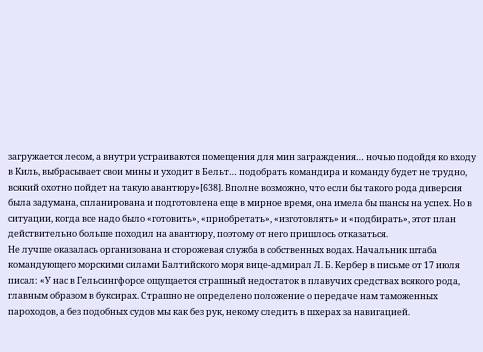загружается лесом, а внутри устраиваются помещения для мин заграждения… ночью подойдя ко входу в Киль, выбрасывает свои мины и уходит в Бельт… подобрать командира и команду будет не трудно, всякий охотно пойдет на такую авантюру»[638]. Вполне возможно, что если бы такого рода диверсия была задумана, спланирована и подготовлена еще в мирное время, она имела бы шансы на успех. Но в ситуации, когда все надо было «готовить», «приобретать», «изготовлять» и «подбирать», этот план действительно больше походил на авантюру, поэтому от него пришлось отказаться.
Не лучше оказалась организована и сторожевая служба в собственных водах. Начальник штаба командующего морскими силами Балтийского моря вице-адмирал Л. Б. Кербер в письме от 17 июля писал: «У нас в Гельсингфорсе ощущается страшный недостаток в плавучих средствах всякого рода, главным образом в буксирах. Страшно не определено положение о передаче нам таможенных пароходов, а без подобных судов мы как без рук, некому следить в шхерах за навигацией.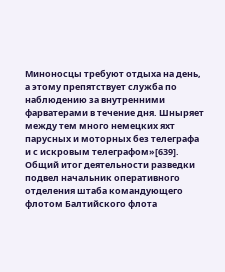Миноносцы требуют отдыха на день, а этому препятствует служба по наблюдению за внутренними фарватерами в течение дня. Шныряет между тем много немецких яхт парусных и моторных без телеграфа и с искровым телеграфом»[639]. Общий итог деятельности разведки подвел начальник оперативного отделения штаба командующего флотом Балтийского флота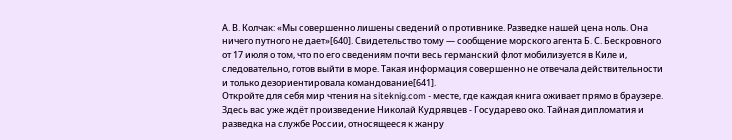А. В. Колчак: «Мы совершенно лишены сведений о противнике. Разведке нашей цена ноль. Она ничего путного не дает»[640]. Свидетельство тому — сообщение морского агента Б. С. Бескровного от 17 июля о том, что по его сведениям почти весь германский флот мобилизуется в Киле и, следовательно, готов выйти в море. Такая информация совершенно не отвечала действительности и только дезориентировала командование[641].
Откройте для себя мир чтения на siteknig.com - месте, где каждая книга оживает прямо в браузере. Здесь вас уже ждёт произведение Николай Кудрявцев - Государево око. Тайная дипломатия и разведка на службе России, относящееся к жанру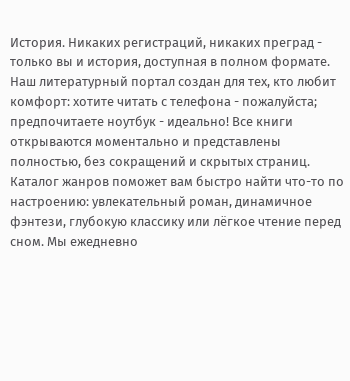История. Никаких регистраций, никаких преград - только вы и история, доступная в полном формате. Наш литературный портал создан для тех, кто любит комфорт: хотите читать с телефона - пожалуйста; предпочитаете ноутбук - идеально! Все книги открываются моментально и представлены полностью, без сокращений и скрытых страниц. Каталог жанров поможет вам быстро найти что-то по настроению: увлекательный роман, динамичное фэнтези, глубокую классику или лёгкое чтение перед сном. Мы ежедневно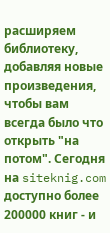расширяем библиотеку, добавляя новые произведения, чтобы вам всегда было что открыть "на потом". Сегодня на siteknig.com доступно более 200000 книг - и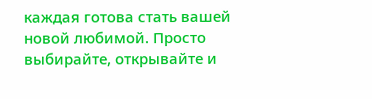каждая готова стать вашей новой любимой. Просто выбирайте, открывайте и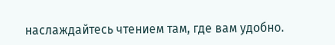наслаждайтесь чтением там, где вам удобно.